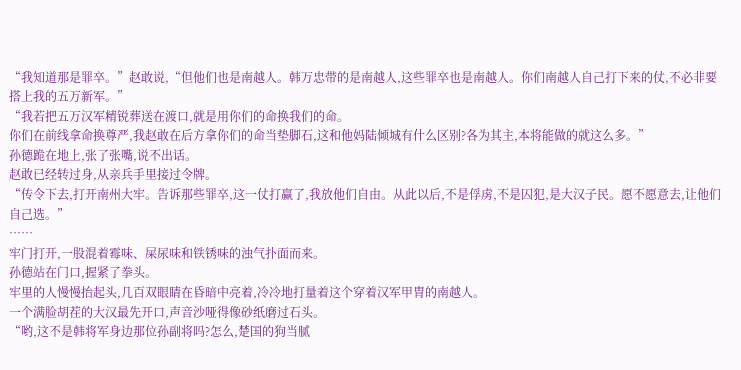“我知道那是罪卒。”赵敢说,“但他们也是南越人。韩万忠带的是南越人,这些罪卒也是南越人。你们南越人自己打下来的仗,不必非要搭上我的五万新军。”
“我若把五万汉军精锐葬送在渡口,就是用你们的命换我们的命。
你们在前线拿命换尊严,我赵敢在后方拿你们的命当垫脚石,这和他妈陆倾城有什么区别?各为其主,本将能做的就这么多。”
孙德跪在地上,张了张嘴,说不出话。
赵敢已经转过身,从亲兵手里接过令牌。
“传令下去,打开南州大牢。告诉那些罪卒,这一仗打赢了,我放他们自由。从此以后,不是俘虏,不是囚犯,是大汉子民。愿不愿意去,让他们自己选。”
……
牢门打开,一股混着霉味、屎尿味和铁锈味的浊气扑面而来。
孙德站在门口,握紧了拳头。
牢里的人慢慢抬起头,几百双眼睛在昏暗中亮着,冷冷地打量着这个穿着汉军甲胄的南越人。
一个满脸胡茬的大汉最先开口,声音沙哑得像砂纸磨过石头。
“哟,这不是韩将军身边那位孙副将吗?怎么,楚国的狗当腻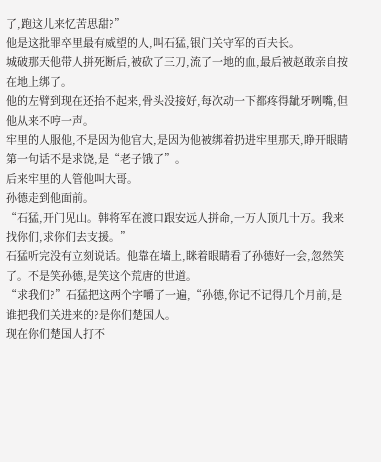了,跑这儿来忆苦思甜?”
他是这批罪卒里最有威望的人,叫石猛,银门关守军的百夫长。
城破那天他带人拼死断后,被砍了三刀,流了一地的血,最后被赵敢亲自按在地上绑了。
他的左臂到现在还抬不起来,骨头没接好,每次动一下都疼得龇牙咧嘴,但他从来不哼一声。
牢里的人服他,不是因为他官大,是因为他被绑着扔进牢里那天,睁开眼睛第一句话不是求饶,是“老子饿了”。
后来牢里的人管他叫大哥。
孙德走到他面前。
“石猛,开门见山。韩将军在渡口跟安远人拼命,一万人顶几十万。我来找你们,求你们去支援。”
石猛听完没有立刻说话。他靠在墙上,眯着眼睛看了孙德好一会,忽然笑了。不是笑孙德,是笑这个荒唐的世道。
“求我们?”石猛把这两个字嚼了一遍,“孙德,你记不记得几个月前,是谁把我们关进来的?是你们楚国人。
现在你们楚国人打不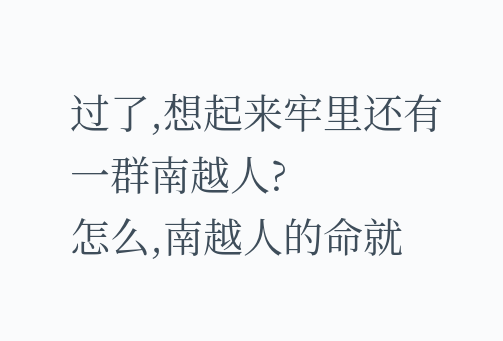过了,想起来牢里还有一群南越人?
怎么,南越人的命就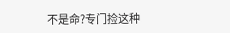不是命?专门捡这种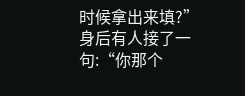时候拿出来填?”
身后有人接了一句:“你那个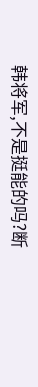韩将军,不是挺能的吗?断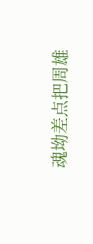魂坳差点把周雄